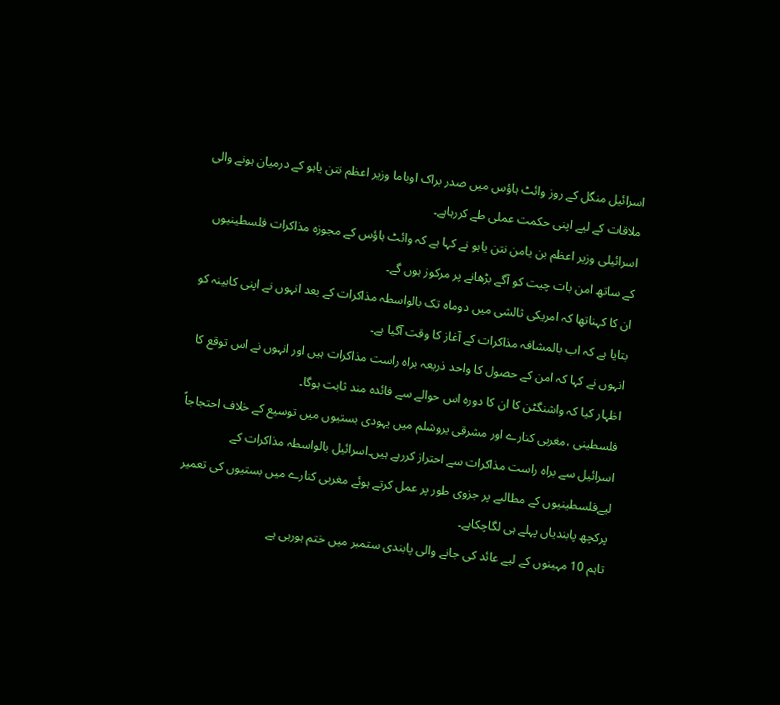اسرائیل منگل کے روز وائٹ ہاؤس میں صدر براک اوباما وزیر اعظم نتن یاہو کے درمیان ہونے والی ملاقات کے لیے اپنی حکمت عملی طے کررہاہے۔
اسرائیلی وزیر اعظم بن یامن نتن یاہو نے کہا ہے کہ وائٹ ہاؤس کے مجوزہ مذاکرات فلسطینیوں کے ساتھ امن بات چیت کو آگے بڑھانے پر مرکوز ہوں گے۔
ان کا کہناتھا کہ امریکی ثالشی میں دوماہ تک بالواسطہ مذاکرات کے بعد انہوں نے اپنی کابینہ کو بتایا ہے کہ اب بالمشافہ مذاکرات کے آغاز کا وقت آگیا ہے۔
انہوں نے کہا کہ امن کے حصول کا واحد ذریعہ براہ راست مذاکرات ہیں اور انہوں نے اس توقع کا اظہار کیا کہ واشنگٹن کا ان کا دورہ اس حوالے سے فائدہ مند ثابت ہوگا۔
فلسطینی ،مغربی کنارے اور مشرقی یروشلم میں یہودی بستیوں میں توسیع کے خلاف احتجاجاً اسرائیل سے براہ راست مذاکرات سے احتراز کررہے ہیں۔اسرائیل بالواسطہ مذاکرات کے لیےفلسطینیوں کے مطالبے پر جزوی طور پر عمل کرتے ہوئے مغربی کنارے میں بستیوں کی تعمیر پرکچھ پابندیاں پہلے ہی لگاچکاہے۔
تاہم 10 مہینوں کے لیے عائد کی جانے والی پابندی ستمبر میں ختم ہورہی ہے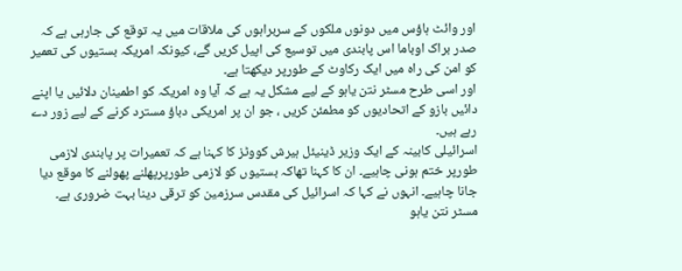اور وائٹ ہاؤس میں دونوں ملکوں کے سربراہوں کی ملاقات میں یہ توقع کی جارہی ہے کہ صدر براک اوباما اس پابندی میں توسیع کی اپیل کریں گے، کیونکہ امریکہ بستیوں کی تعمیر کو امن کی راہ میں ایک رکاوٹ کے طورپر دیکھتا ہے۔
اور اسی طرح مسٹر نتن یاہو کے لیے مشکل یہ ہے کہ آیا وہ امریکہ کو اطمینان دلائیں یا اپنے دائیں بازو کے اتحادیوں کو مطمئن کریں ، جو ان پر امریکی دباؤ مسترد کرنے کے لیے زور دے رہے ہیں۔
اسرائیلی کابینہ کے ایک وزیر ڈینیئل ہیرش کووٹز کا کہنا ہے کہ تعمیرات پر پابندی لازمی طورپر ختم ہونی چاہیے۔ ان کا کہنا تھاکہ بستیوں کو لازمی طورپرپھلنے پھولنے کا موقع دیا جانا چاہیے۔ انہوں نے کہا کہ اسرائیل کی مقدس سرزمین کو ترقی دینا بہت ضروری ہے۔
مسٹر نتن یاہو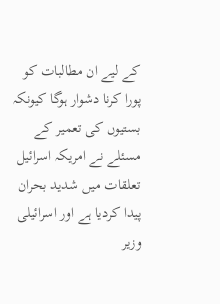کے لیے ان مطالبات کو پورا کرنا دشوار ہوگا کیونکہ بستیوں کی تعمیر کے مسئلے نے امریکہ اسرائیل تعلقات میں شدید بحران پیدا کردیا ہے اور اسرائیلی وزیر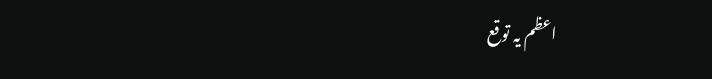اعظم یہ توقع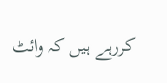کررہے ہیں کہ وائٹ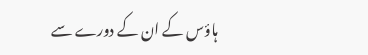ہاؤس کے ان کے دورے سے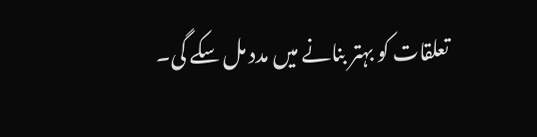تعلقات کو بہتر بنانے میں مدد مل سکے گی۔